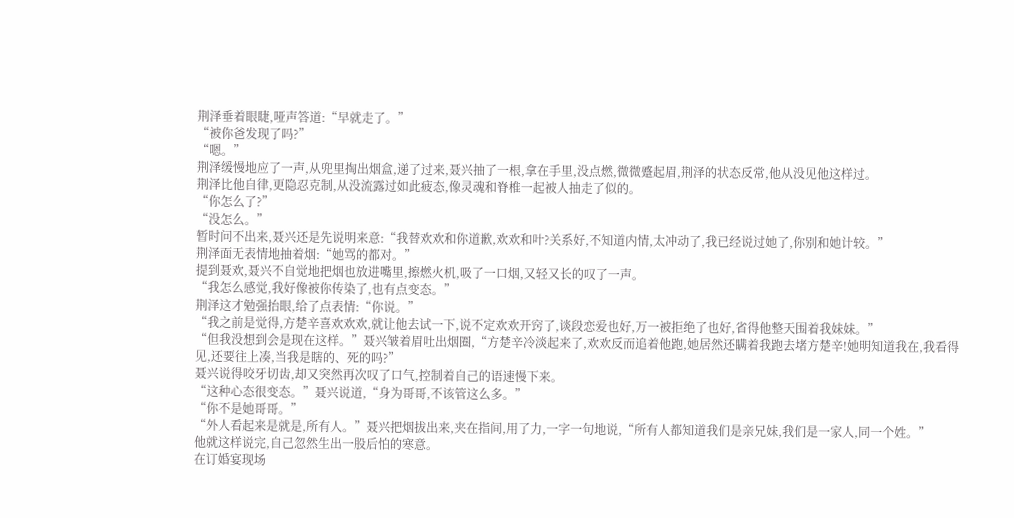荆泽垂着眼睫,哑声答道:“早就走了。”
“被你爸发现了吗?”
“嗯。”
荆泽缓慢地应了一声,从兜里掏出烟盒,递了过来,聂兴抽了一根,拿在手里,没点燃,微微蹙起眉,荆泽的状态反常,他从没见他这样过。
荆泽比他自律,更隐忍克制,从没流露过如此疲态,像灵魂和脊椎一起被人抽走了似的。
“你怎么了?”
“没怎么。”
暂时问不出来,聂兴还是先说明来意:“我替欢欢和你道歉,欢欢和叶?关系好,不知道内情,太冲动了,我已经说过她了,你别和她计较。”
荆泽面无表情地抽着烟:“她骂的都对。”
提到聂欢,聂兴不自觉地把烟也放进嘴里,擦燃火机,吸了一口烟,又轻又长的叹了一声。
“我怎么感觉,我好像被你传染了,也有点变态。”
荆泽这才勉强抬眼,给了点表情:“你说。”
“我之前是觉得,方楚辛喜欢欢欢,就让他去试一下,说不定欢欢开窍了,谈段恋爱也好,万一被拒绝了也好,省得他整天围着我妹妹。”
“但我没想到会是现在这样。”聂兴皱着眉吐出烟圈,“方楚辛冷淡起来了,欢欢反而追着他跑,她居然还瞒着我跑去堵方楚辛!她明知道我在,我看得见,还要往上凑,当我是瞎的、死的吗?”
聂兴说得咬牙切齿,却又突然再次叹了口气,控制着自己的语速慢下来。
“这种心态很变态。”聂兴说道,“身为哥哥,不该管这么多。”
“你不是她哥哥。”
“外人看起来是就是,所有人。”聂兴把烟拔出来,夹在指间,用了力,一字一句地说,“所有人都知道我们是亲兄妹,我们是一家人,同一个姓。”
他就这样说完,自己忽然生出一股后怕的寒意。
在订婚宴现场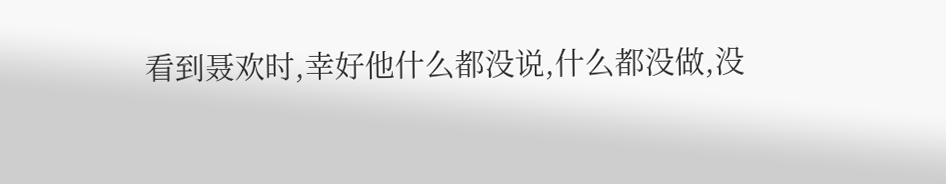看到聂欢时,幸好他什么都没说,什么都没做,没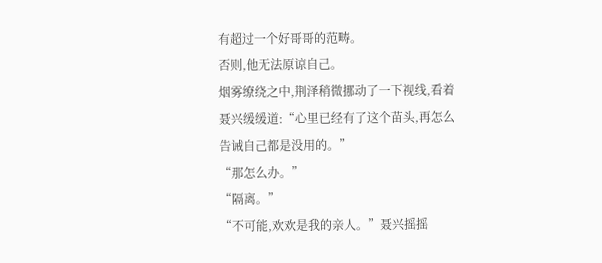有超过一个好哥哥的范畴。
否则,他无法原谅自己。
烟雾缭绕之中,荆泽稍微挪动了一下视线,看着聂兴缓缓道:“心里已经有了这个苗头,再怎么告诫自己都是没用的。”
“那怎么办。”
“隔离。”
“不可能,欢欢是我的亲人。”聂兴摇摇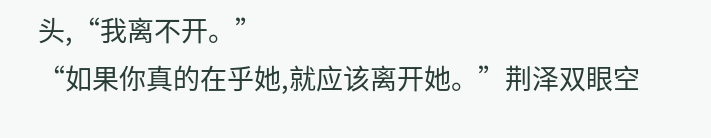头,“我离不开。”
“如果你真的在乎她,就应该离开她。”荆泽双眼空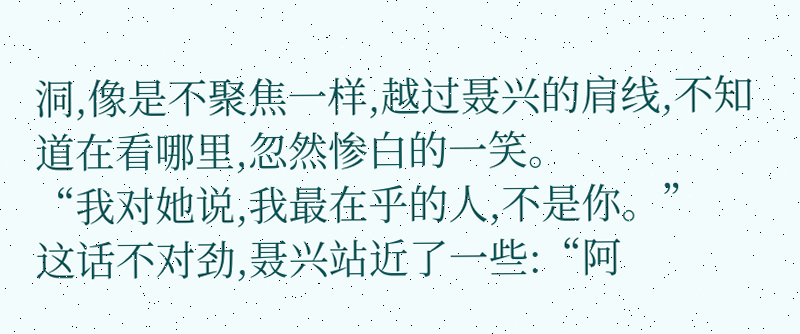洞,像是不聚焦一样,越过聂兴的肩线,不知道在看哪里,忽然惨白的一笑。
“我对她说,我最在乎的人,不是你。”
这话不对劲,聂兴站近了一些:“阿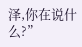泽,你在说什么?”